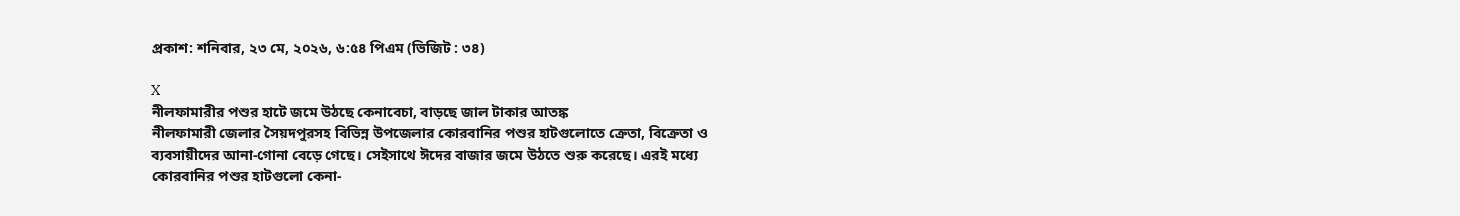প্রকাশ: শনিবার, ২৩ মে, ২০২৬, ৬:৫৪ পিএম (ভিজিট : ৩৪)

X
নীলফামারীর পশুর হাটে জমে উঠছে কেনাবেচা, বাড়ছে জাল টাকার আতঙ্ক
নীলফামারী জেলার সৈয়দপুরসহ বিভিন্ন উপজেলার কোরবানির পশুর হাটগুলোতে ক্রেতা, বিক্রেতা ও ব্যবসায়ীদের আনা-গোনা বেড়ে গেছে। সেইসাথে ঈদের বাজার জমে উঠতে শুরু করেছে। এরই মধ্যে কোরবানির পশুর হাটগুলো কেনা-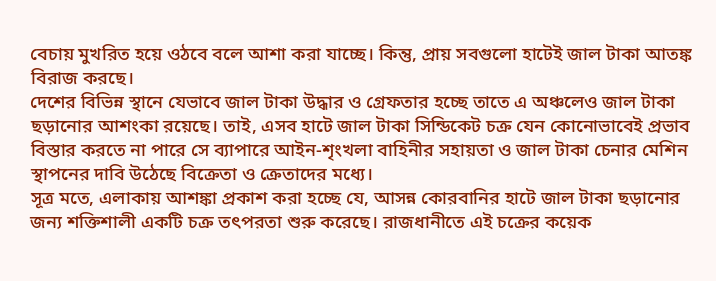বেচায় মুখরিত হয়ে ওঠবে বলে আশা করা যাচ্ছে। কিন্তু, প্রায় সবগুলো হাটেই জাল টাকা আতঙ্ক বিরাজ করছে।
দেশের বিভিন্ন স্থানে যেভাবে জাল টাকা উদ্ধার ও গ্রেফতার হচ্ছে তাতে এ অঞ্চলেও জাল টাকা ছড়ানোর আশংকা রয়েছে। তাই, এসব হাটে জাল টাকা সিন্ডিকেট চক্র যেন কোনোভাবেই প্রভাব বিস্তার করতে না পারে সে ব্যাপারে আইন-শৃংখলা বাহিনীর সহায়তা ও জাল টাকা চেনার মেশিন স্থাপনের দাবি উঠেছে বিক্রেতা ও ক্রেতাদের মধ্যে।
সূত্র মতে, এলাকায় আশঙ্কা প্রকাশ করা হচ্ছে যে, আসন্ন কোরবানির হাটে জাল টাকা ছড়ানোর জন্য শক্তিশালী একটি চক্র তৎপরতা শুরু করেছে। রাজধানীতে এই চক্রের কয়েক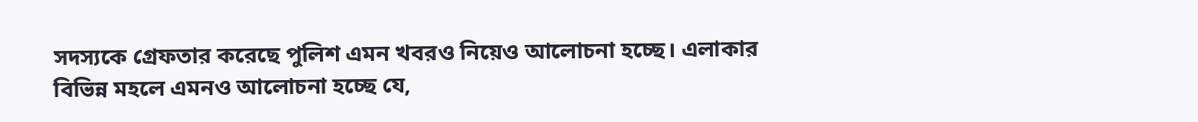সদস্যকে গ্রেফতার করেছে পুলিশ এমন খবরও নিয়েও আলোচনা হচ্ছে। এলাকার বিভিন্ন মহলে এমনও আলোচনা হচ্ছে যে,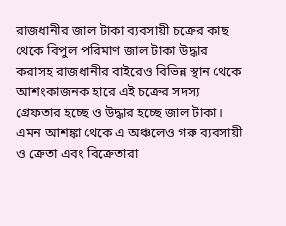রাজধানীর জাল টাকা ব্যবসায়ী চক্রের কাছ থেকে বিপুল পরিমাণ জাল টাকা উদ্ধার করাসহ রাজধানীর বাইরেও বিভিন্ন স্থান থেকে আশংকাজনক হারে এই চক্রের সদস্য গ্রেফতার হচ্ছে ও উদ্ধার হচ্ছে জাল টাকা। এমন আশঙ্কা থেকে এ অঞ্চলেও গরু ব্যবসায়ী ও ক্রেতা এবং বিক্রেতারা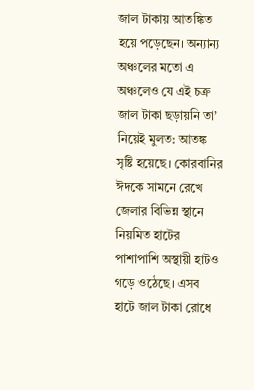জাল টাকায় আতঙ্কিত হয়ে পড়েছেন। অন্যান্য অঞ্চলের মতো এ অঞ্চলেও যে এই চক্র জাল টাকা ছড়ায়নি তা’ নিয়েই মুলত: আতঙ্ক সৃষ্টি হয়েছে। কোরবানির ঈদকে সামনে রেখে জেলার বিভিন্ন স্থানে নিয়মিত হাটের পাশাপাশি অস্থায়ী হাটও গড়ে ওঠেছে। এসব হাটে জাল টাকা রোধে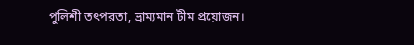পুলিশী তৎপরতা, ভ্রাম্যমান টীম প্রয়োজন।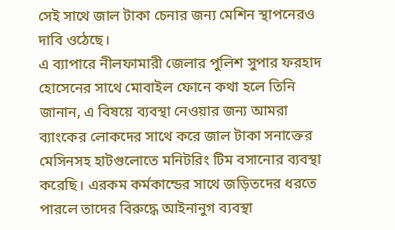সেই সাথে জাল টাকা চেনার জন্য মেশিন স্থাপনেরও দাবি ওঠেছে।
এ ব্যাপারে নীলফামারী জেলার পুলিশ সুপার ফরহাদ হোসেনের সাথে মোবাইল ফোনে কথা হলে তিনি জানান, এ বিষয়ে ব্যবস্থা নেওয়ার জন্য আমরা ব্যাংকের লোকদের সাথে করে জাল টাকা সনাক্তের মেসিনসহ হাটগুলোতে মনিটরিং টিম বসানোর ব্যবস্থা করেছি। এরকম কর্মকান্ডের সাথে জড়িতদের ধরতে পারলে তাদের বিরুদ্ধে আইনানুগ ব্যবস্থা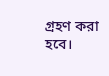গ্রহণ করা হবে।